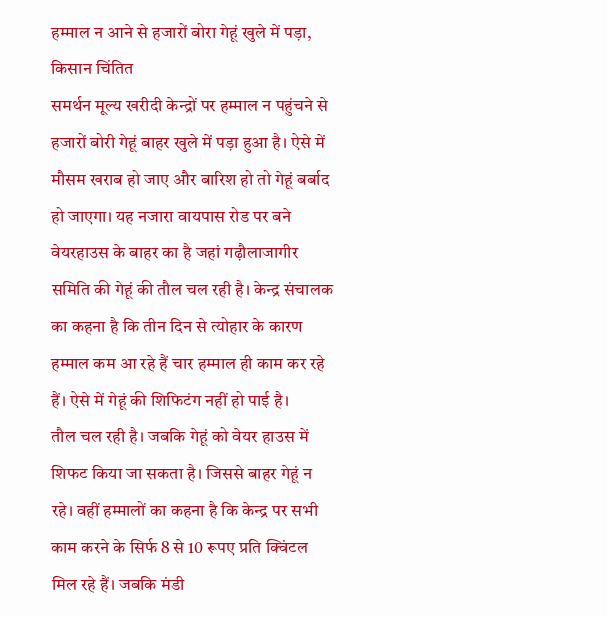हम्माल न आने से हजारों बोरा गेहूं खुले में पड़ा, किसान चिंतित
समर्थन मूल्य खरीदी केन्द्रों पर हम्माल न पहुंचने से हजारों बोरी गेहूं बाहर खुले में पड़ा हुआ है। ऐसे में मौसम खराब हो जाए और बारिश हो तो गेहूं बर्बाद हो जाएगा। यह नजारा वायपास रोड पर बने वेयरहाउस के बाहर का है जहां गढ़ौलाजागीर समिति की गेहूं की तौल चल रही है। केन्द्र संचालक का कहना है कि तीन दिन से त्योहार के कारण हम्माल कम आ रहे हैं चार हम्माल ही काम कर रहे हैं। ऐसे में गेहूं की शिफिटंग नहीं हो पाई है।
तौल चल रही है। जबकि गेहूं को वेयर हाउस में शिफट किया जा सकता है। जिससे बाहर गेहूं न रहे। वहीं हम्मालों का कहना है कि केन्द्र पर सभी काम करने के सिर्फ 8 से 10 रूपए प्रति क्विंटल मिल रहे हैं। जबकि मंडी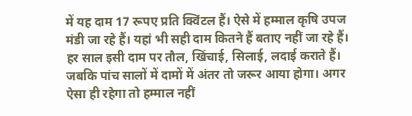में यह दाम 17 रूपए प्रति क्विंटल हैं। ऐसे में हम्माल कृषि उपज मंडी जा रहे हैं। यहां भी सही दाम कितने हैं बताए नहीं जा रहे हैं। हर साल इसी दाम पर तौल, खिंचाई, सिलाई, लदाई कराते हैं। जबकि पांच सालों में दामों में अंतर तो जरूर आया होगा। अगर ऐसा ही रहेगा तो हम्माल नहीं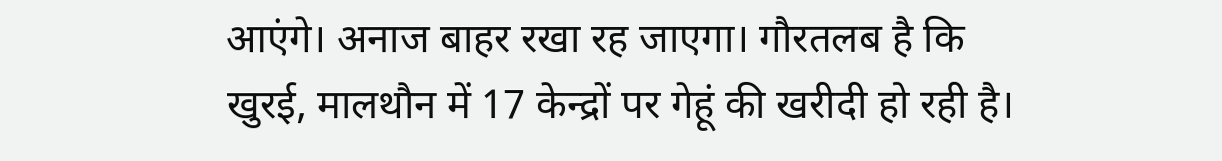आएंगे। अनाज बाहर रखा रह जाएगा। गौरतलब है कि खुरई, मालथौन में 17 केन्द्रों पर गेहूं की खरीदी हो रही है।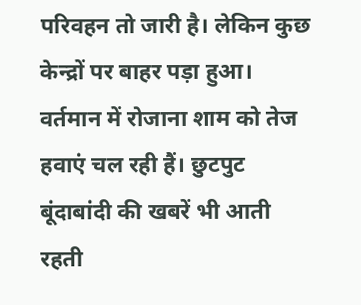परिवहन तो जारी है। लेकिन कुछ केन्द्रों पर बाहर पड़ा हुआ। वर्तमान में रोजाना शाम को तेज हवाएं चल रही हैं। छुटपुट बूंदाबांदी की खबरें भी आती रहती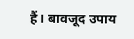हैं। बावजूद उपाय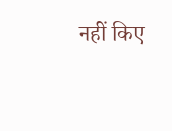नहीं किए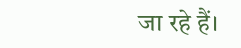जा रहे हैं।